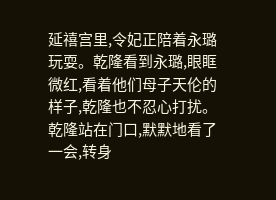延禧宫里,令妃正陪着永璐玩耍。乾隆看到永璐,眼眶微红,看着他们母子天伦的样子,乾隆也不忍心打扰。乾隆站在门口,默默地看了一会,转身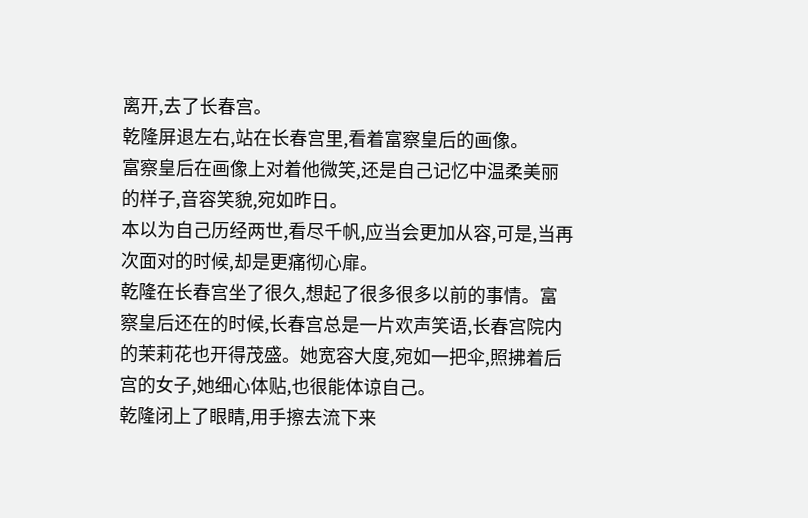离开,去了长春宫。
乾隆屏退左右,站在长春宫里,看着富察皇后的画像。
富察皇后在画像上对着他微笑,还是自己记忆中温柔美丽的样子,音容笑貌,宛如昨日。
本以为自己历经两世,看尽千帆,应当会更加从容,可是,当再次面对的时候,却是更痛彻心扉。
乾隆在长春宫坐了很久,想起了很多很多以前的事情。富察皇后还在的时候,长春宫总是一片欢声笑语,长春宫院内的茉莉花也开得茂盛。她宽容大度,宛如一把伞,照拂着后宫的女子,她细心体贴,也很能体谅自己。
乾隆闭上了眼睛,用手擦去流下来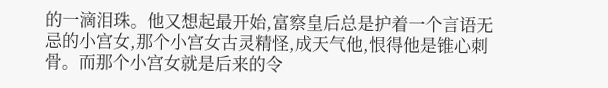的一滴泪珠。他又想起最开始,富察皇后总是护着一个言语无忌的小宫女,那个小宫女古灵精怪,成天气他,恨得他是锥心刺骨。而那个小宫女就是后来的令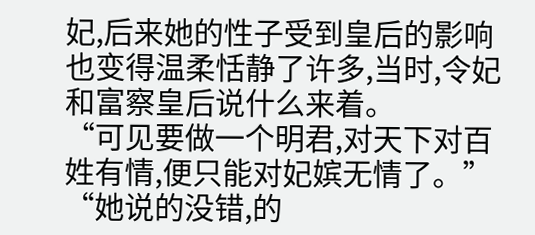妃,后来她的性子受到皇后的影响也变得温柔恬静了许多,当时,令妃和富察皇后说什么来着。
“可见要做一个明君,对天下对百姓有情,便只能对妃嫔无情了。”
“她说的没错,的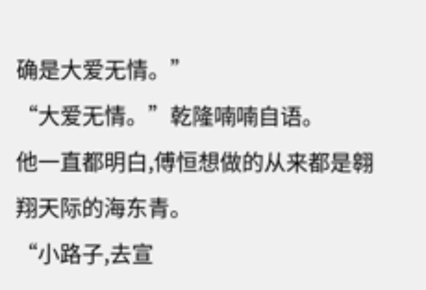确是大爱无情。”
“大爱无情。”乾隆喃喃自语。
他一直都明白,傅恒想做的从来都是翱翔天际的海东青。
“小路子,去宣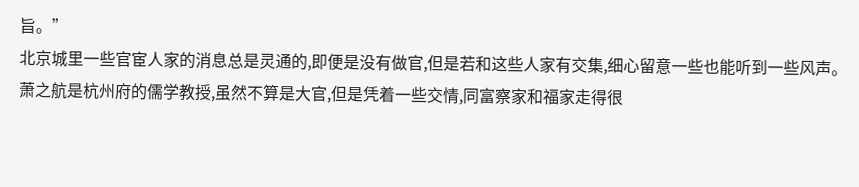旨。”
北京城里一些官宦人家的消息总是灵通的,即便是没有做官,但是若和这些人家有交集,细心留意一些也能听到一些风声。萧之航是杭州府的儒学教授,虽然不算是大官,但是凭着一些交情,同富察家和福家走得很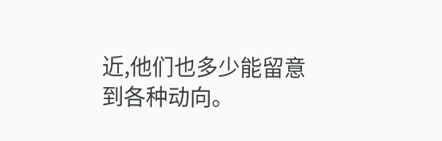近,他们也多少能留意到各种动向。